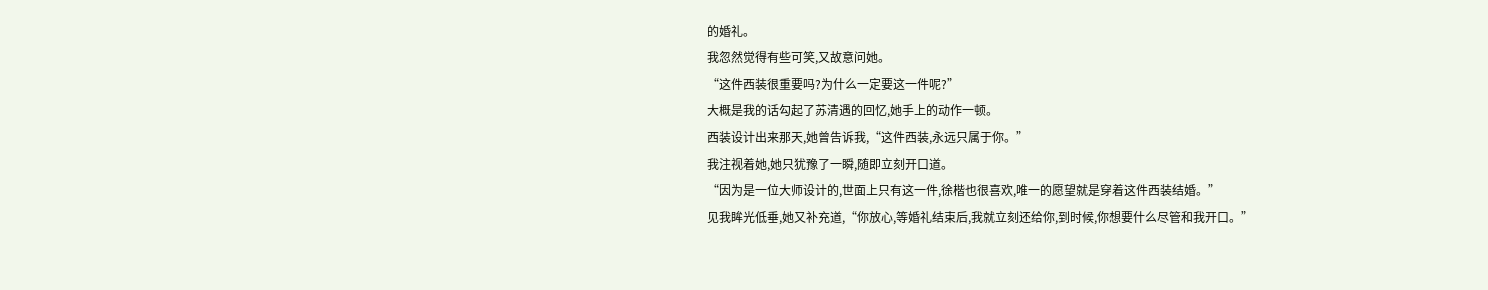的婚礼。
我忽然觉得有些可笑,又故意问她。
“这件西装很重要吗?为什么一定要这一件呢?”
大概是我的话勾起了苏清遇的回忆,她手上的动作一顿。
西装设计出来那天,她曾告诉我,“这件西装,永远只属于你。”
我注视着她,她只犹豫了一瞬,随即立刻开口道。
“因为是一位大师设计的,世面上只有这一件,徐楷也很喜欢,唯一的愿望就是穿着这件西装结婚。”
见我眸光低垂,她又补充道,“你放心,等婚礼结束后,我就立刻还给你,到时候,你想要什么尽管和我开口。”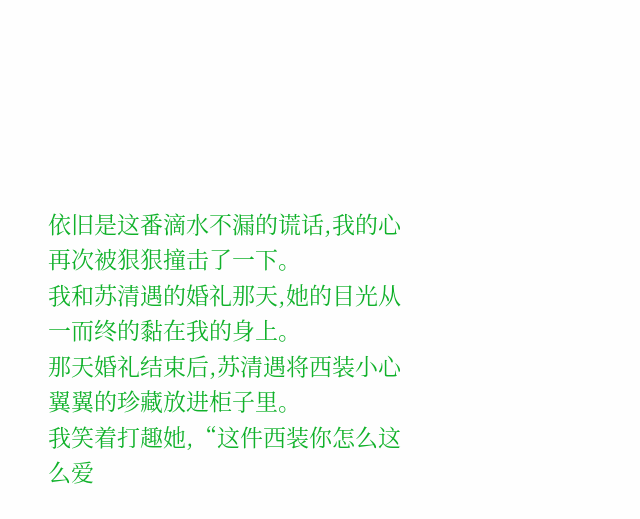依旧是这番滴水不漏的谎话,我的心再次被狠狠撞击了一下。
我和苏清遇的婚礼那天,她的目光从一而终的黏在我的身上。
那天婚礼结束后,苏清遇将西装小心翼翼的珍藏放进柜子里。
我笑着打趣她,“这件西装你怎么这么爱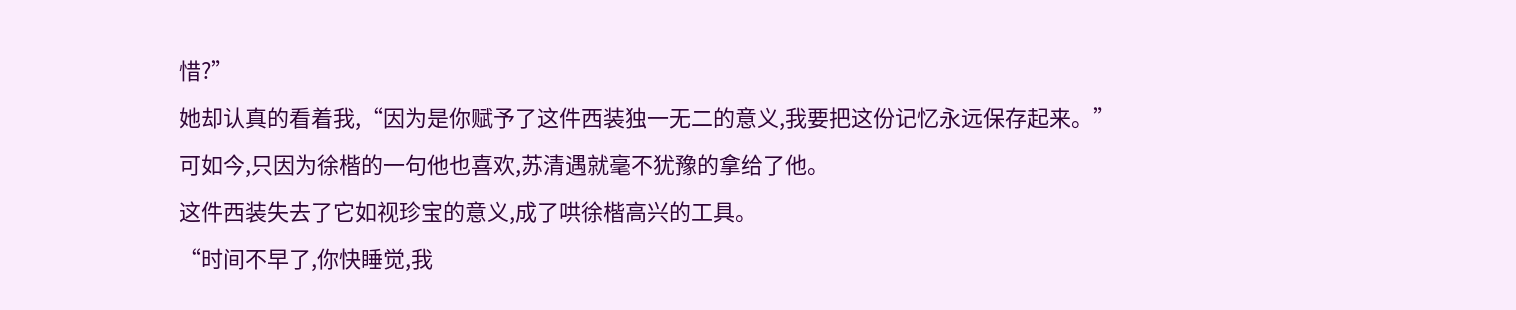惜?”
她却认真的看着我,“因为是你赋予了这件西装独一无二的意义,我要把这份记忆永远保存起来。”
可如今,只因为徐楷的一句他也喜欢,苏清遇就毫不犹豫的拿给了他。
这件西装失去了它如视珍宝的意义,成了哄徐楷高兴的工具。
“时间不早了,你快睡觉,我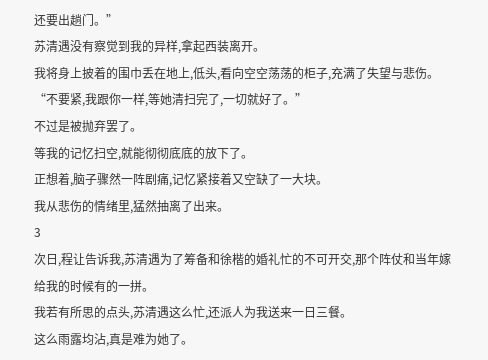还要出趟门。”
苏清遇没有察觉到我的异样,拿起西装离开。
我将身上披着的围巾丢在地上,低头,看向空空荡荡的柜子,充满了失望与悲伤。
“不要紧,我跟你一样,等她清扫完了,一切就好了。”
不过是被抛弃罢了。
等我的记忆扫空,就能彻彻底底的放下了。
正想着,脑子骤然一阵剧痛,记忆紧接着又空缺了一大块。
我从悲伤的情绪里,猛然抽离了出来。
3
次日,程让告诉我,苏清遇为了筹备和徐楷的婚礼忙的不可开交,那个阵仗和当年嫁给我的时候有的一拼。
我若有所思的点头,苏清遇这么忙,还派人为我送来一日三餐。
这么雨露均沾,真是难为她了。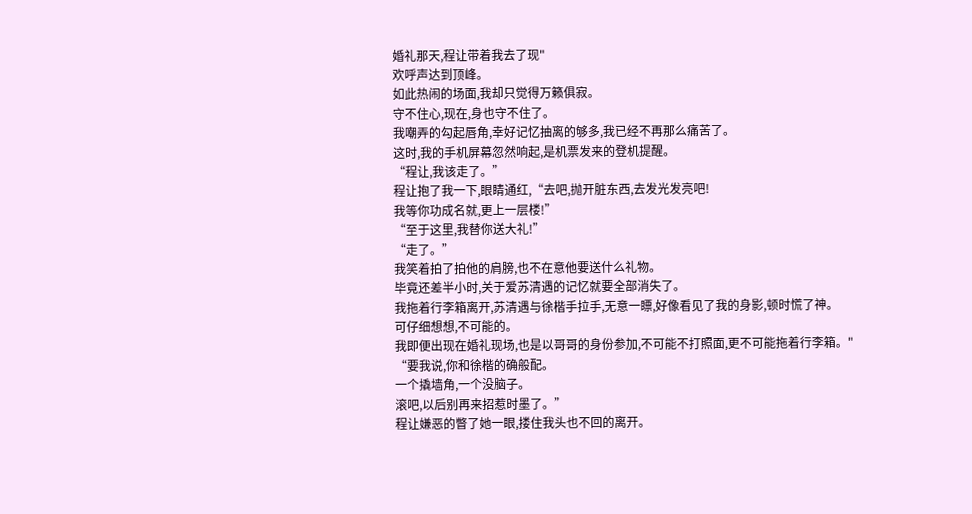婚礼那天,程让带着我去了现"
欢呼声达到顶峰。
如此热闹的场面,我却只觉得万籁俱寂。
守不住心,现在,身也守不住了。
我嘲弄的勾起唇角,幸好记忆抽离的够多,我已经不再那么痛苦了。
这时,我的手机屏幕忽然响起,是机票发来的登机提醒。
“程让,我该走了。”
程让抱了我一下,眼睛通红,“去吧,抛开脏东西,去发光发亮吧!
我等你功成名就,更上一层楼!”
“至于这里,我替你送大礼!”
“走了。”
我笑着拍了拍他的肩膀,也不在意他要送什么礼物。
毕竟还差半小时,关于爱苏清遇的记忆就要全部消失了。
我拖着行李箱离开,苏清遇与徐楷手拉手,无意一瞟,好像看见了我的身影,顿时慌了神。
可仔细想想,不可能的。
我即便出现在婚礼现场,也是以哥哥的身份参加,不可能不打照面,更不可能拖着行李箱。"
“要我说,你和徐楷的确般配。
一个撬墙角,一个没脑子。
滚吧,以后别再来招惹时墨了。”
程让嫌恶的瞥了她一眼,搂住我头也不回的离开。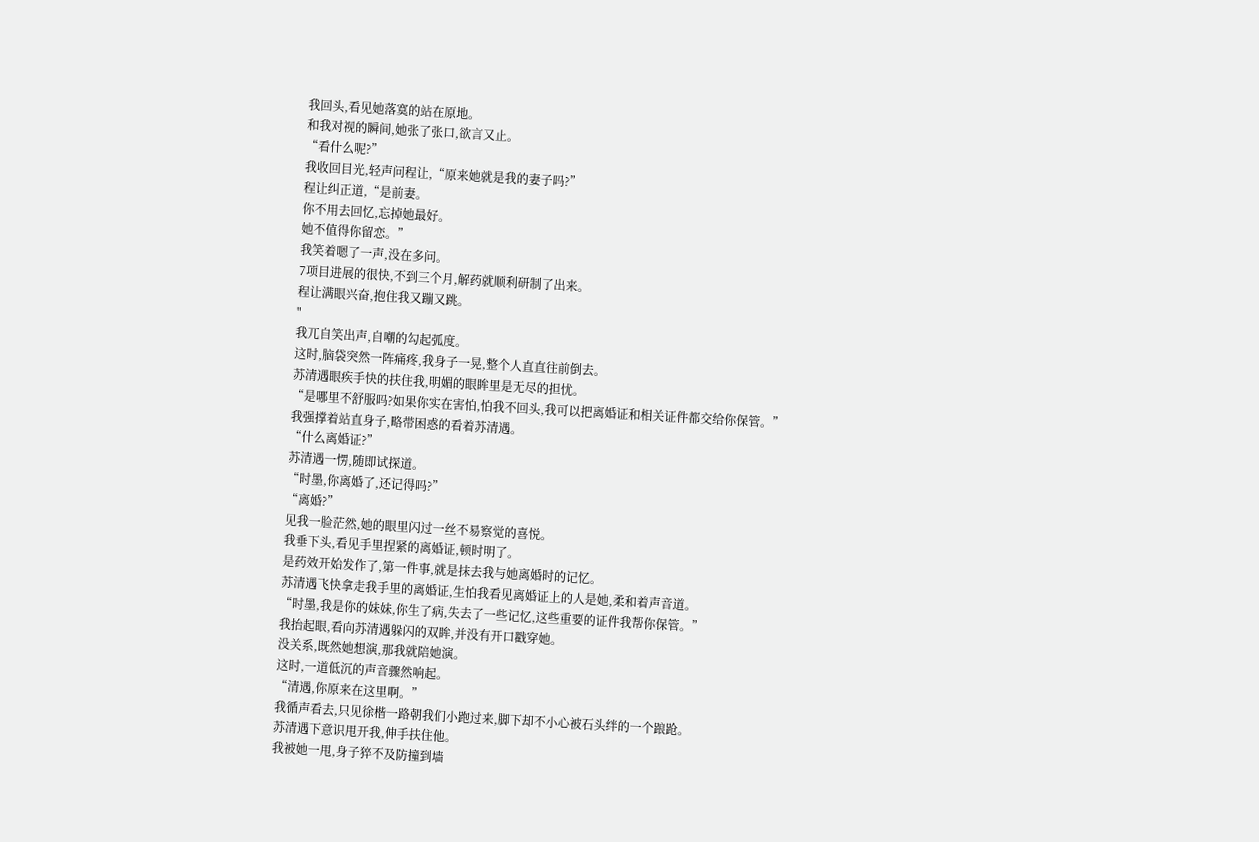我回头,看见她落寞的站在原地。
和我对视的瞬间,她张了张口,欲言又止。
“看什么呢?”
我收回目光,轻声问程让,“原来她就是我的妻子吗?”
程让纠正道,“是前妻。
你不用去回忆,忘掉她最好。
她不值得你留恋。”
我笑着嗯了一声,没在多问。
7项目进展的很快,不到三个月,解药就顺利研制了出来。
程让满眼兴奋,抱住我又蹦又跳。
"
我兀自笑出声,自嘲的勾起弧度。
这时,脑袋突然一阵痛疼,我身子一晃,整个人直直往前倒去。
苏清遇眼疾手快的扶住我,明媚的眼眸里是无尽的担忧。
“是哪里不舒服吗?如果你实在害怕,怕我不回头,我可以把离婚证和相关证件都交给你保管。”
我强撑着站直身子,略带困惑的看着苏清遇。
“什么离婚证?”
苏清遇一愣,随即试探道。
“时墨,你离婚了,还记得吗?”
“离婚?”
见我一脸茫然,她的眼里闪过一丝不易察觉的喜悦。
我垂下头,看见手里捏紧的离婚证,顿时明了。
是药效开始发作了,第一件事,就是抹去我与她离婚时的记忆。
苏清遇飞快拿走我手里的离婚证,生怕我看见离婚证上的人是她,柔和着声音道。
“时墨,我是你的妹妹,你生了病,失去了一些记忆,这些重要的证件我帮你保管。”
我抬起眼,看向苏清遇躲闪的双眸,并没有开口戳穿她。
没关系,既然她想演,那我就陪她演。
这时,一道低沉的声音骤然响起。
“清遇,你原来在这里啊。”
我循声看去,只见徐楷一路朝我们小跑过来,脚下却不小心被石头绊的一个踉跄。
苏清遇下意识甩开我,伸手扶住他。
我被她一甩,身子猝不及防撞到墙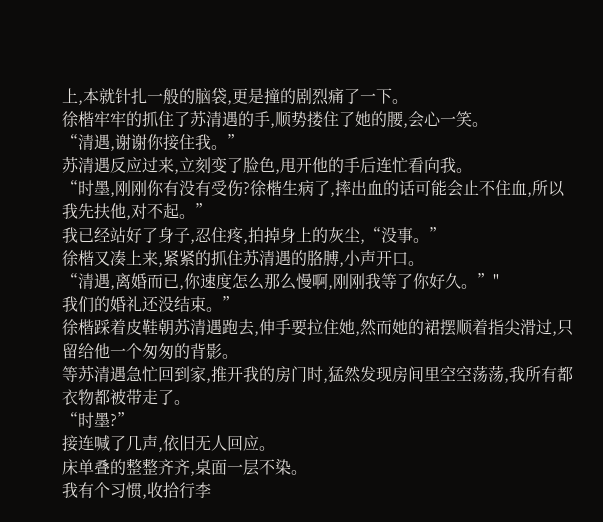上,本就针扎一般的脑袋,更是撞的剧烈痛了一下。
徐楷牢牢的抓住了苏清遇的手,顺势搂住了她的腰,会心一笑。
“清遇,谢谢你接住我。”
苏清遇反应过来,立刻变了脸色,甩开他的手后连忙看向我。
“时墨,刚刚你有没有受伤?徐楷生病了,摔出血的话可能会止不住血,所以我先扶他,对不起。”
我已经站好了身子,忍住疼,拍掉身上的灰尘,“没事。”
徐楷又凑上来,紧紧的抓住苏清遇的胳膊,小声开口。
“清遇,离婚而已,你速度怎么那么慢啊,刚刚我等了你好久。”"
我们的婚礼还没结束。”
徐楷踩着皮鞋朝苏清遇跑去,伸手要拉住她,然而她的裙摆顺着指尖滑过,只留给他一个匆匆的背影。
等苏清遇急忙回到家,推开我的房门时,猛然发现房间里空空荡荡,我所有都衣物都被带走了。
“时墨?”
接连喊了几声,依旧无人回应。
床单叠的整整齐齐,桌面一层不染。
我有个习惯,收拾行李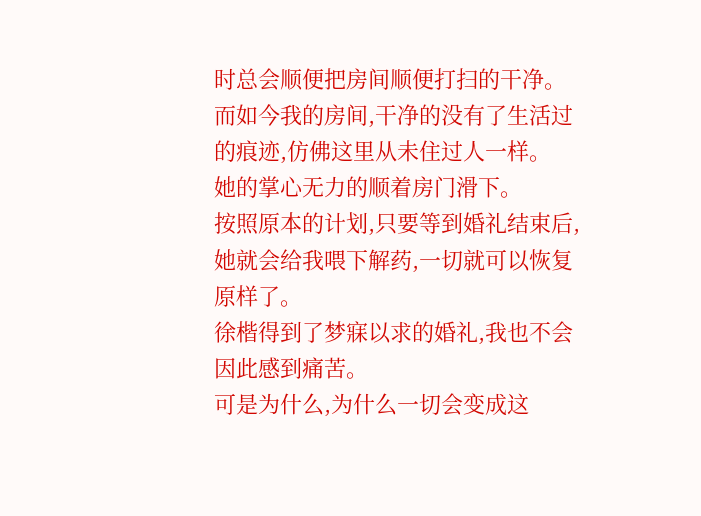时总会顺便把房间顺便打扫的干净。
而如今我的房间,干净的没有了生活过的痕迹,仿佛这里从未住过人一样。
她的掌心无力的顺着房门滑下。
按照原本的计划,只要等到婚礼结束后,她就会给我喂下解药,一切就可以恢复原样了。
徐楷得到了梦寐以求的婚礼,我也不会因此感到痛苦。
可是为什么,为什么一切会变成这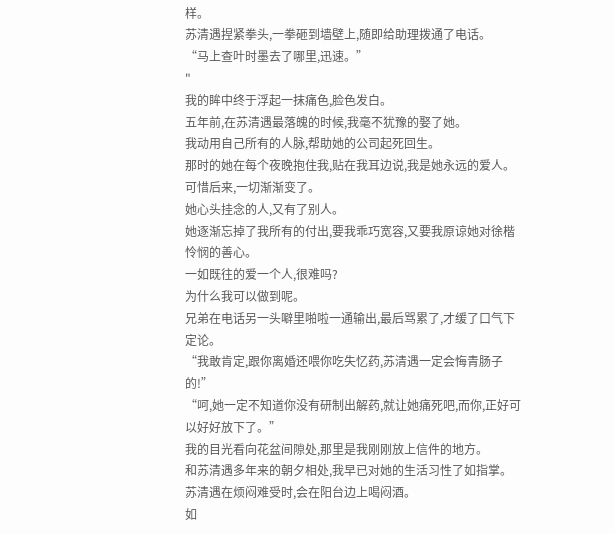样。
苏清遇捏紧拳头,一拳砸到墙壁上,随即给助理拨通了电话。
“马上查叶时墨去了哪里,迅速。”
"
我的眸中终于浮起一抹痛色,脸色发白。
五年前,在苏清遇最落魄的时候,我毫不犹豫的娶了她。
我动用自己所有的人脉,帮助她的公司起死回生。
那时的她在每个夜晚抱住我,贴在我耳边说,我是她永远的爱人。
可惜后来,一切渐渐变了。
她心头挂念的人,又有了别人。
她逐渐忘掉了我所有的付出,要我乖巧宽容,又要我原谅她对徐楷怜悯的善心。
一如既往的爱一个人,很难吗?
为什么我可以做到呢。
兄弟在电话另一头噼里啪啦一通输出,最后骂累了,才缓了口气下定论。
“我敢肯定,跟你离婚还喂你吃失忆药,苏清遇一定会悔青肠子的!”
“呵,她一定不知道你没有研制出解药,就让她痛死吧,而你,正好可以好好放下了。”
我的目光看向花盆间隙处,那里是我刚刚放上信件的地方。
和苏清遇多年来的朝夕相处,我早已对她的生活习性了如指掌。
苏清遇在烦闷难受时,会在阳台边上喝闷酒。
如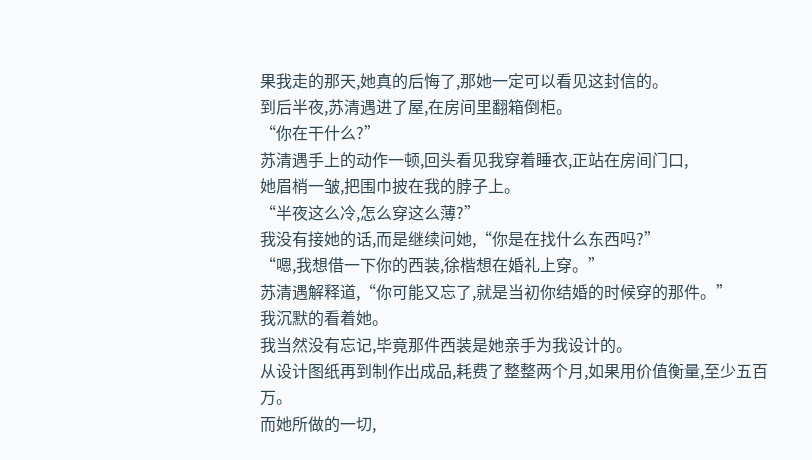果我走的那天,她真的后悔了,那她一定可以看见这封信的。
到后半夜,苏清遇进了屋,在房间里翻箱倒柜。
“你在干什么?”
苏清遇手上的动作一顿,回头看见我穿着睡衣,正站在房间门口,
她眉梢一皱,把围巾披在我的脖子上。
“半夜这么冷,怎么穿这么薄?”
我没有接她的话,而是继续问她,“你是在找什么东西吗?”
“嗯,我想借一下你的西装,徐楷想在婚礼上穿。”
苏清遇解释道,“你可能又忘了,就是当初你结婚的时候穿的那件。”
我沉默的看着她。
我当然没有忘记,毕竟那件西装是她亲手为我设计的。
从设计图纸再到制作出成品,耗费了整整两个月,如果用价值衡量,至少五百万。
而她所做的一切,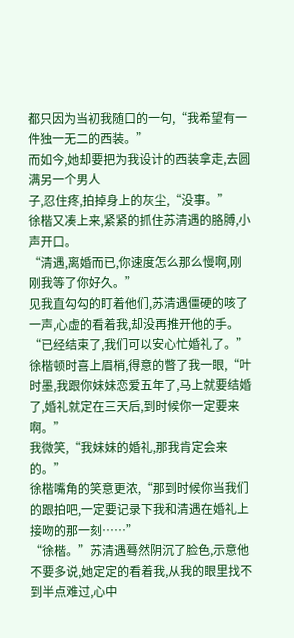都只因为当初我随口的一句,“我希望有一件独一无二的西装。”
而如今,她却要把为我设计的西装拿走,去圆满另一个男人
子,忍住疼,拍掉身上的灰尘,“没事。”
徐楷又凑上来,紧紧的抓住苏清遇的胳膊,小声开口。
“清遇,离婚而已,你速度怎么那么慢啊,刚刚我等了你好久。”
见我直勾勾的盯着他们,苏清遇僵硬的咳了一声,心虚的看着我,却没再推开他的手。
“已经结束了,我们可以安心忙婚礼了。”
徐楷顿时喜上眉梢,得意的瞥了我一眼,“叶时墨,我跟你妹妹恋爱五年了,马上就要结婚了,婚礼就定在三天后,到时候你一定要来啊。”
我微笑,“我妹妹的婚礼,那我肯定会来的。”
徐楷嘴角的笑意更浓,“那到时候你当我们的跟拍吧,一定要记录下我和清遇在婚礼上接吻的那一刻……”
“徐楷。”苏清遇蓦然阴沉了脸色,示意他不要多说,她定定的看着我,从我的眼里找不到半点难过,心中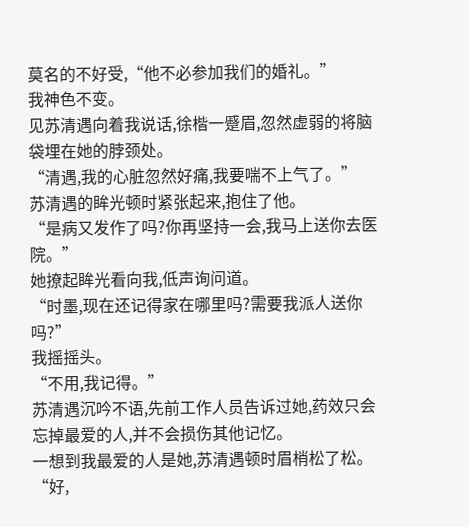莫名的不好受,“他不必参加我们的婚礼。”
我神色不变。
见苏清遇向着我说话,徐楷一蹙眉,忽然虚弱的将脑袋埋在她的脖颈处。
“清遇,我的心脏忽然好痛,我要喘不上气了。”
苏清遇的眸光顿时紧张起来,抱住了他。
“是病又发作了吗?你再坚持一会,我马上送你去医院。”
她撩起眸光看向我,低声询问道。
“时墨,现在还记得家在哪里吗?需要我派人送你吗?”
我摇摇头。
“不用,我记得。”
苏清遇沉吟不语,先前工作人员告诉过她,药效只会忘掉最爱的人,并不会损伤其他记忆。
一想到我最爱的人是她,苏清遇顿时眉梢松了松。
“好,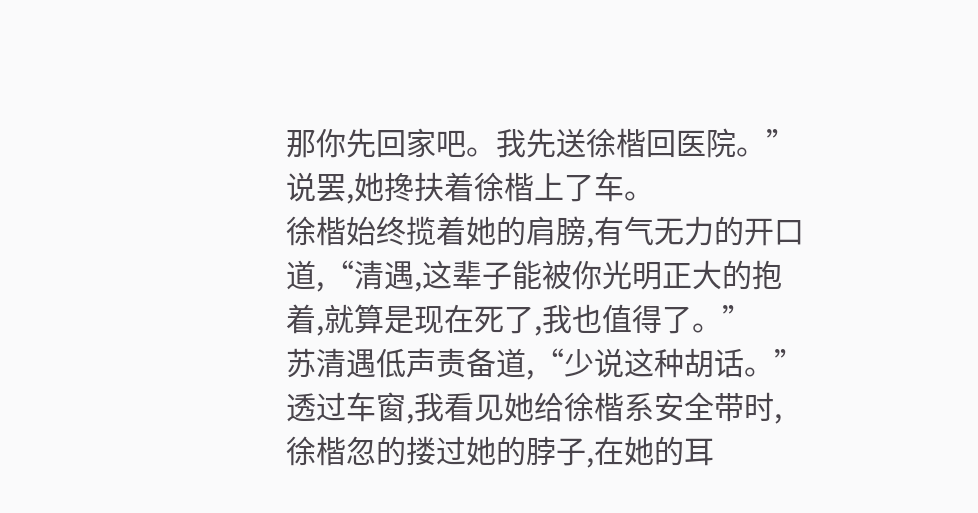那你先回家吧。我先送徐楷回医院。”
说罢,她搀扶着徐楷上了车。
徐楷始终揽着她的肩膀,有气无力的开口道,“清遇,这辈子能被你光明正大的抱着,就算是现在死了,我也值得了。”
苏清遇低声责备道,“少说这种胡话。”
透过车窗,我看见她给徐楷系安全带时,徐楷忽的搂过她的脖子,在她的耳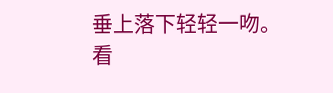垂上落下轻轻一吻。
看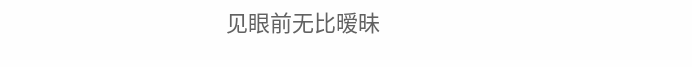见眼前无比暧昧